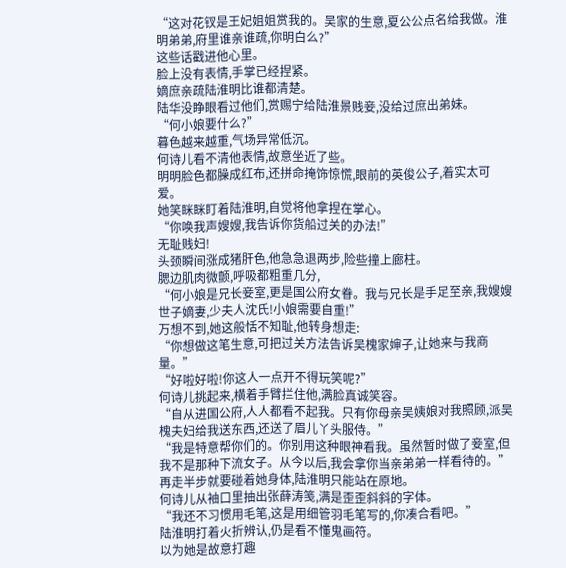“这对花钗是王妃姐姐赏我的。吴家的生意,夏公公点名给我做。淮明弟弟,府里谁亲谁疏,你明白么?”
这些话戳进他心里。
脸上没有表情,手掌已经捏紧。
嫡庶亲疏陆淮明比谁都清楚。
陆华没睁眼看过他们,赏赐宁给陆淮景贱妾,没给过庶出弟妹。
“何小娘要什么?”
暮色越来越重,气场异常低沉。
何诗儿看不清他表情,故意坐近了些。
明明脸色都臊成红布,还拼命掩饰惊慌,眼前的英俊公子,着实太可爱。
她笑眯眯盯着陆淮明,自觉将他拿捏在掌心。
“你唤我声嫂嫂,我告诉你货船过关的办法!”
无耻贱妇!
头颈瞬间涨成猪肝色,他急急退两步,险些撞上廊柱。
腮边肌肉微颤,呼吸都粗重几分,
“何小娘是兄长妾室,更是国公府女眷。我与兄长是手足至亲,我嫂嫂世子嫡妻,少夫人沈氏!小娘需要自重!”
万想不到,她这般恬不知耻,他转身想走:
“你想做这笔生意,可把过关方法告诉吴槐家婶子,让她来与我商量。”
“好啦好啦!你这人一点开不得玩笑呢?”
何诗儿挑起来,横着手臂拦住他,满脸真诚笑容。
“自从进国公府,人人都看不起我。只有你母亲吴姨娘对我照顾,派吴槐夫妇给我送东西,还送了眉儿丫头服侍。”
“我是特意帮你们的。你别用这种眼神看我。虽然暂时做了妾室,但我不是那种下流女子。从今以后,我会拿你当亲弟弟一样看待的。”
再走半步就要碰着她身体,陆淮明只能站在原地。
何诗儿从袖口里抽出张薛涛笺,满是歪歪斜斜的字体。
“我还不习惯用毛笔,这是用细管羽毛笔写的,你凑合看吧。”
陆淮明打着火折辨认,仍是看不懂鬼画符。
以为她是故意打趣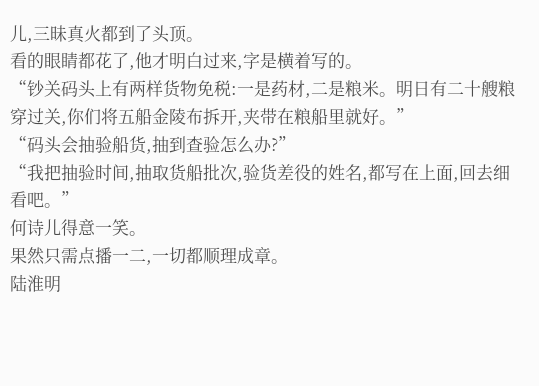儿,三昧真火都到了头顶。
看的眼睛都花了,他才明白过来,字是横着写的。
“钞关码头上有两样货物免税:一是药材,二是粮米。明日有二十艘粮穿过关,你们将五船金陵布拆开,夹带在粮船里就好。”
“码头会抽验船货,抽到查验怎么办?”
“我把抽验时间,抽取货船批次,验货差役的姓名,都写在上面,回去细看吧。”
何诗儿得意一笑。
果然只需点播一二,一切都顺理成章。
陆淮明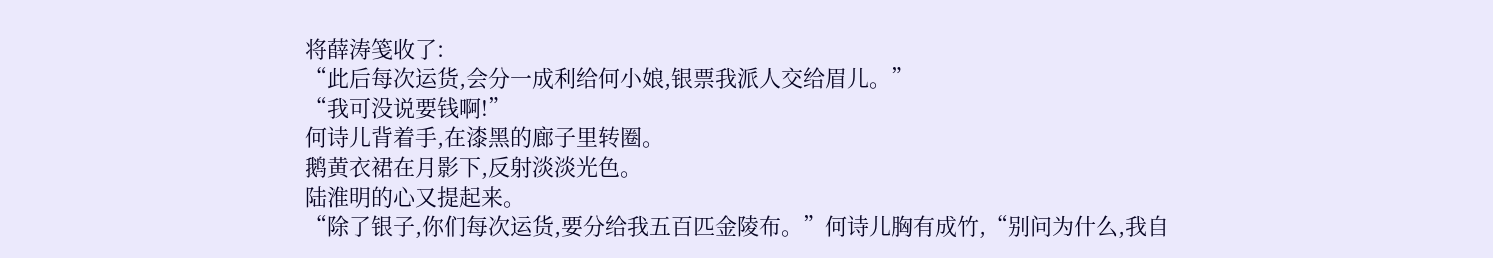将薛涛笺收了:
“此后每次运货,会分一成利给何小娘,银票我派人交给眉儿。”
“我可没说要钱啊!”
何诗儿背着手,在漆黑的廊子里转圈。
鹅黄衣裙在月影下,反射淡淡光色。
陆淮明的心又提起来。
“除了银子,你们每次运货,要分给我五百匹金陵布。”何诗儿胸有成竹,“别问为什么,我自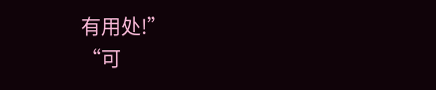有用处!”
“可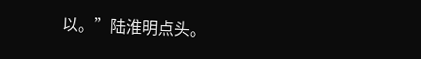以。”陆淮明点头。